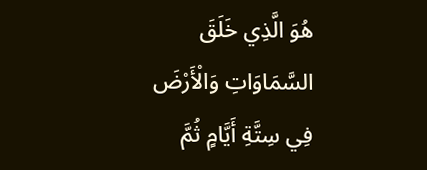هُوَ الَّذِي خَلَقَ السَّمَاوَاتِ وَالْأَرْضَ فِي سِتَّةِ أَيَّامٍ ثُمَّ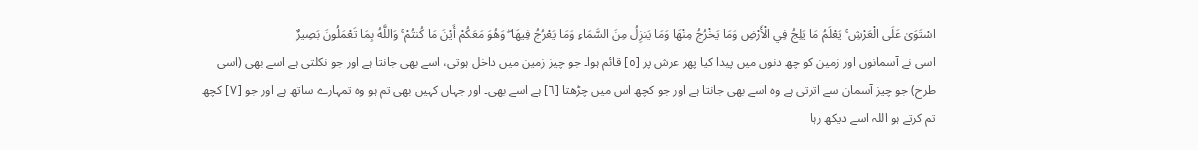اسْتَوَىٰ عَلَى الْعَرْشِ ۚ يَعْلَمُ مَا يَلِجُ فِي الْأَرْضِ وَمَا يَخْرُجُ مِنْهَا وَمَا يَنزِلُ مِنَ السَّمَاءِ وَمَا يَعْرُجُ فِيهَا ۖ وَهُوَ مَعَكُمْ أَيْنَ مَا كُنتُمْ ۚ وَاللَّهُ بِمَا تَعْمَلُونَ بَصِيرٌ
اسی نے آسمانوں اور زمین کو چھ دنوں میں پیدا کیا پھر عرش پر [٥] قائم ہوا۔ جو چیز زمین میں داخل ہوتی، اسے بھی جانتا ہے اور جو نکلتی ہے اسے بھی (اسی طرح) جو چیز آسمان سے اترتی ہے وہ اسے بھی جانتا ہے اور جو کچھ اس میں چڑھتا [٦] ہے اسے بھی۔ اور جہاں کہیں بھی تم ہو وہ تمہارے ساتھ ہے اور جو [٧] کچھ تم کرتے ہو اللہ اسے دیکھ رہا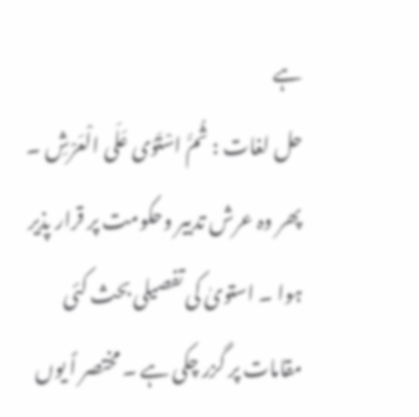ہے
حل لغات : ثُمَّ اسْتَوَى عَلَى الْعَرْشِ ۔ پھر وہ عرش تدبیر وحکومت پر قرار پذیر ہوا ۔ استویٰ کی تفصیلی بحث کئی مقامات پر گزر چکی ہے ۔ مختصر اً یوں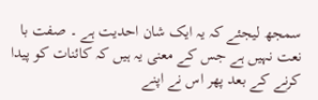سمجھ لیجئے کہ یہ ایک شان احدیت ہے ۔ صفت با نعت نہیں ہے جس کے معنی یہ ہیں کہ کائنات کو پیدا کرنے کے بعد پھر اس نے اپنے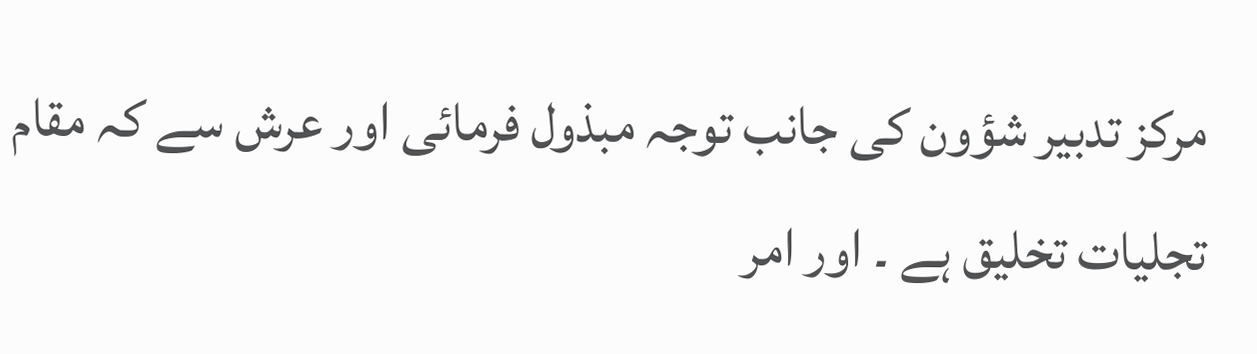مرکز تدبیر شؤون کی جانب توجہ مبذول فرمائی اور عرش سے کہ مقام تجلیات تخلیق ہے ۔ اور امر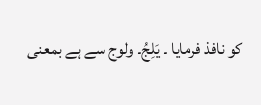کو نافذ فرمایا ۔ يَلِجُ۔ ولوج سے ہے بمعنی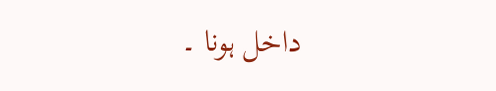داخل ہونا ۔